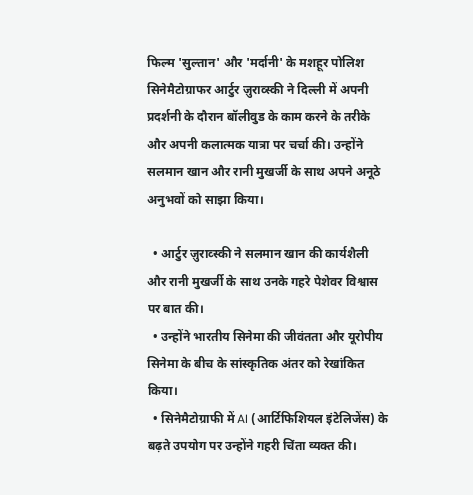फिल्म 'सुल्तान' और 'मर्दानी' के मशहूर पोलिश सिनेमैटोग्राफर आर्टुर ज़ुराव्स्की ने दिल्ली में अपनी प्रदर्शनी के दौरान बॉलीवुड के काम करने के तरीके और अपनी कलात्मक यात्रा पर चर्चा की। उन्होंने सलमान खान और रानी मुखर्जी के साथ अपने अनूठे अनुभवों को साझा किया।

  • आर्टुर ज़ुराव्स्की ने सलमान खान की कार्यशैली और रानी मुखर्जी के साथ उनके गहरे पेशेवर विश्वास पर बात की।
  • उन्होंने भारतीय सिनेमा की जीवंतता और यूरोपीय सिनेमा के बीच के सांस्कृतिक अंतर को रेखांकित किया।
  • सिनेमैटोग्राफी में AI (आर्टिफिशियल इंटेलिजेंस) के बढ़ते उपयोग पर उन्होंने गहरी चिंता व्यक्त की।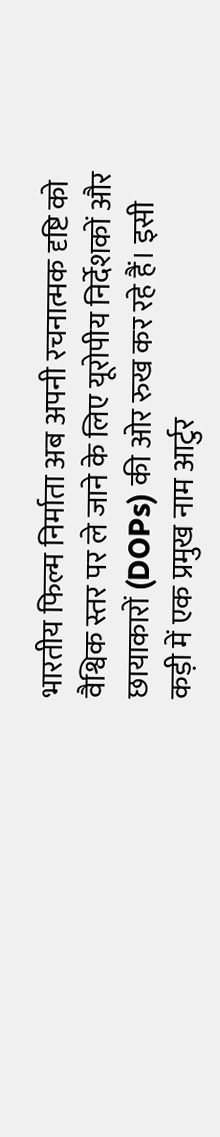भारतीय फिल्म निर्माता अब अपनी रचनात्मक दृष्टि को वैश्विक स्तर पर ले जाने के लिए यूरोपीय निर्देशकों और छायाकारों (DOPs) की ओर रुख कर रहे हैं। इसी कड़ी में एक प्रमुख नाम आर्टुर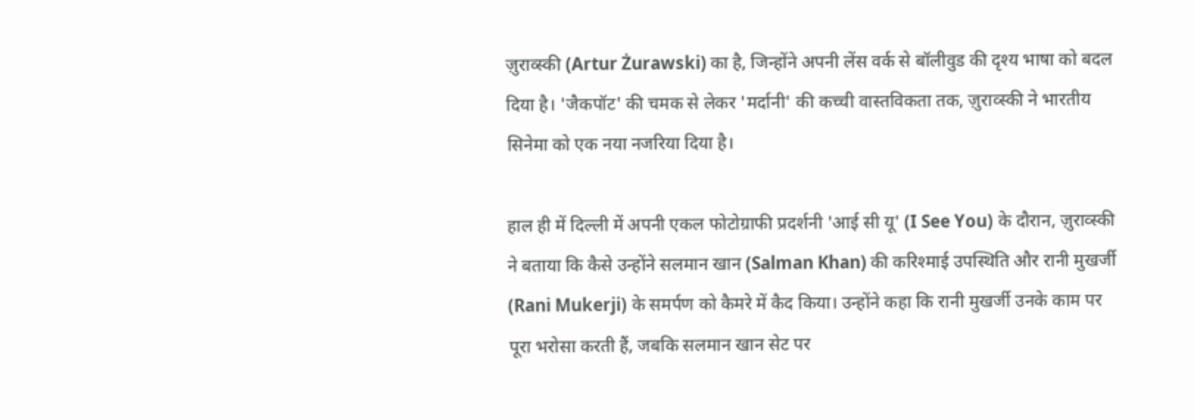ज़ुराव्स्की (Artur Żurawski) का है, जिन्होंने अपनी लेंस वर्क से बॉलीवुड की दृश्य भाषा को बदल दिया है। 'जैकपॉट' की चमक से लेकर 'मर्दानी' की कच्ची वास्तविकता तक, ज़ुराव्स्की ने भारतीय सिनेमा को एक नया नजरिया दिया है।

हाल ही में दिल्ली में अपनी एकल फोटोग्राफी प्रदर्शनी 'आई सी यू' (I See You) के दौरान, ज़ुराव्स्की ने बताया कि कैसे उन्होंने सलमान खान (Salman Khan) की करिश्माई उपस्थिति और रानी मुखर्जी (Rani Mukerji) के समर्पण को कैमरे में कैद किया। उन्होंने कहा कि रानी मुखर्जी उनके काम पर पूरा भरोसा करती हैं, जबकि सलमान खान सेट पर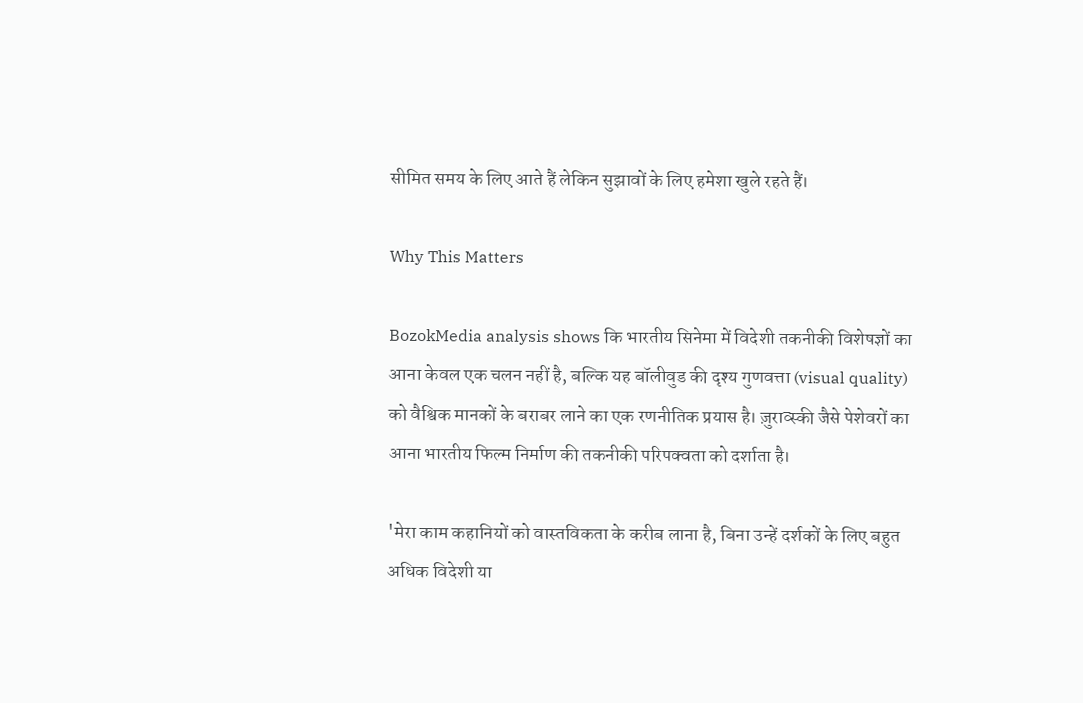सीमित समय के लिए आते हैं लेकिन सुझावों के लिए हमेशा खुले रहते हैं।

Why This Matters

BozokMedia analysis shows कि भारतीय सिनेमा में विदेशी तकनीकी विशेषज्ञों का आना केवल एक चलन नहीं है, बल्कि यह बॉलीवुड की दृश्य गुणवत्ता (visual quality) को वैश्विक मानकों के बराबर लाने का एक रणनीतिक प्रयास है। ज़ुराव्स्की जैसे पेशेवरों का आना भारतीय फिल्म निर्माण की तकनीकी परिपक्वता को दर्शाता है।

'मेरा काम कहानियों को वास्तविकता के करीब लाना है, बिना उन्हें दर्शकों के लिए बहुत अधिक विदेशी या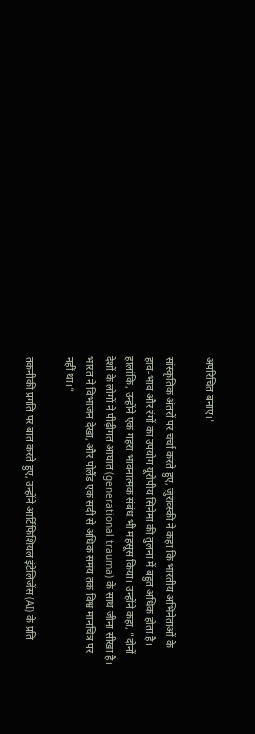अपरिचित बनाए।'

सांस्कृतिक अंतरों पर चर्चा करते हुए, ज़ुराव्स्की ने कहा कि भारतीय अभिनेताओं के हाव-भाव और रंगों का उपयोग यूरोपीय सिनेमा की तुलना में बहुत अधिक होता है। हालांकि, उन्होंने एक गहरा भावनात्मक संबंध भी महसूस किया। उन्होंने कहा, "दोनों देशों के लोगों ने पीढ़ीगत आघात (generational trauma) के साथ जीना सीखा है। भारत ने विभाजन देखा, और पोलैंड एक सदी से अधिक समय तक विश्व मानचित्र पर नहीं था।"

तकनीकी प्रगति पर बात करते हुए, उन्होंने आर्टिफिशियल इंटेलिजेंस (AI) के प्रति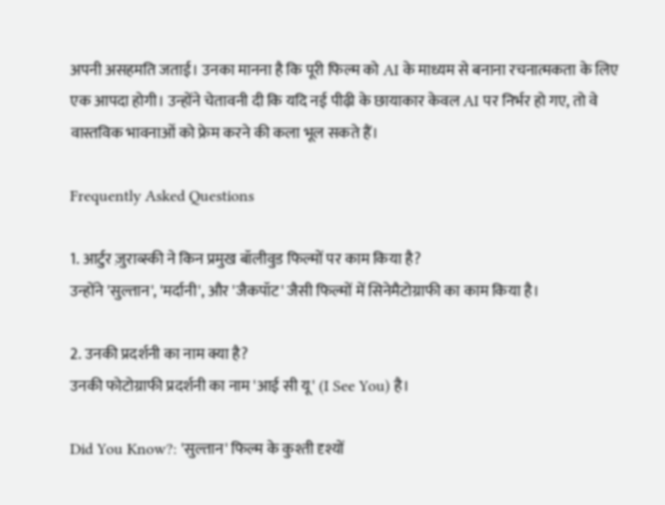अपनी असहमति जताई। उनका मानना है कि पूरी फिल्म को AI के माध्यम से बनाना रचनात्मकता के लिए एक आपदा होगी। उन्होंने चेतावनी दी कि यदि नई पीढ़ी के छायाकार केवल AI पर निर्भर हो गए, तो वे वास्तविक भावनाओं को फ्रेम करने की कला भूल सकते हैं।

Frequently Asked Questions

1. आर्टुर ज़ुराव्स्की ने किन प्रमुख बॉलीवुड फिल्मों पर काम किया है?
उन्होंने 'सुल्तान', 'मर्दानी', और 'जैकपॉट' जैसी फिल्मों में सिनेमैटोग्राफी का काम किया है।

2. उनकी प्रदर्शनी का नाम क्या है?
उनकी फोटोग्राफी प्रदर्शनी का नाम 'आई सी यू' (I See You) है।

Did You Know?: 'सुल्तान' फिल्म के कुश्ती दृश्यों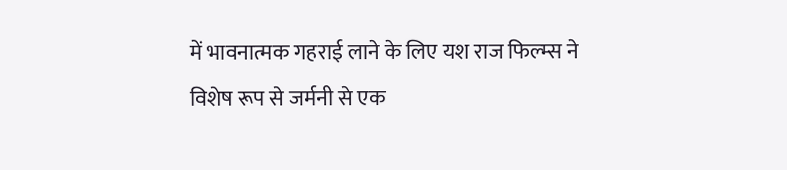में भावनात्मक गहराई लाने के लिए यश राज फिल्म्स ने विशेष रूप से जर्मनी से एक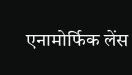एनामोर्फिक लेंस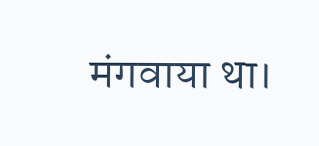मंगवाया था।